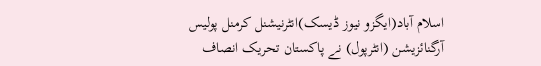اسلام آباد(ایگزو نیوز ڈیسک)انٹرنیشنل کرمنل پولیس آرگنائزیشن (انٹرپول) نے پاکستان تحریک انصاف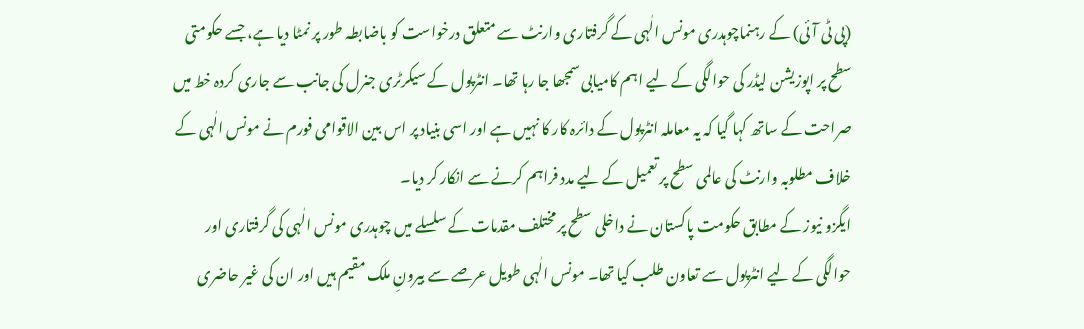(پی ٹی آئی) کے رہنماچوہدری مونس الٰہی کے گرفتاری وارنٹ سے متعلق درخواست کو باضابطہ طور پر نمٹا دیا ہے، جسے حکومتی سطح پر اپوزیشن لیڈر کی حوالگی کے لیے اہم کامیابی سمجھا جا رہا تھا۔ انٹرپول کے سیکرٹری جنرل کی جانب سے جاری کردہ خط میں صراحت کے ساتھ کہا گیا کہ یہ معاملہ انٹرپول کے دائرہ کار کا نہیں ہے اور اسی بنیاد پر اس بین الاقوامی فورم نے مونس الٰہی کے خلاف مطلوبہ وارنٹ کی عالمی سطح پر تعمیل کے لیے مدد فراہم کرنے سے انکار کر دیا۔
ایگزو نیوز کے مطابق حکومت پاکستان نے داخلی سطح پر مختلف مقدمات کے سلسلے میں چوہدری مونس الٰہی کی گرفتاری اور حوالگی کے لیے انٹرپول سے تعاون طلب کیا تھا۔ مونس الٰہی طویل عرصے سے بیرونِ ملک مقیم ہیں اور ان کی غیر حاضری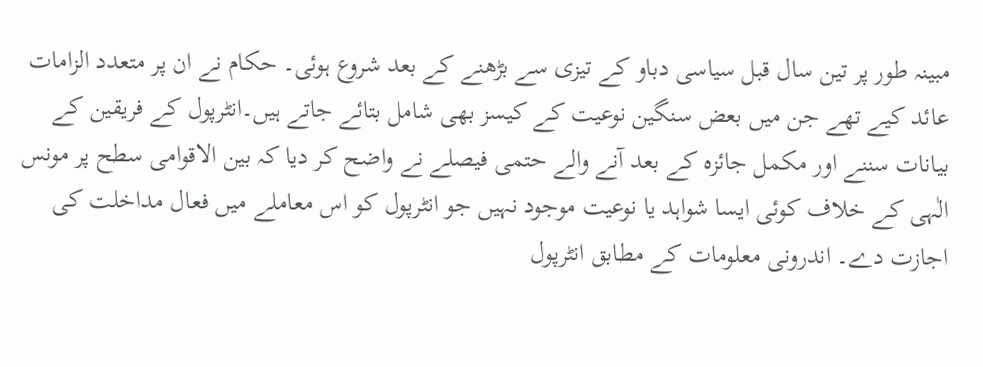مبینہ طور پر تین سال قبل سیاسی دباو کے تیزی سے بڑھنے کے بعد شروع ہوئی۔ حکام نے ان پر متعدد الزامات عائد کیے تھے جن میں بعض سنگین نوعیت کے کیسز بھی شامل بتائے جاتے ہیں۔انٹرپول کے فریقین کے بیانات سننے اور مکمل جائزہ کے بعد آنے والے حتمی فیصلے نے واضح کر دیا کہ بین الاقوامی سطح پر مونس الٰہی کے خلاف کوئی ایسا شواہد یا نوعیت موجود نہیں جو انٹرپول کو اس معاملے میں فعال مداخلت کی اجازت دے۔ اندرونی معلومات کے مطابق انٹرپول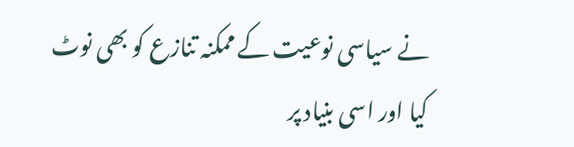نے سیاسی نوعیت کے ممکنہ تنازع کو بھی نوٹ کیا اور اسی بنیاد پر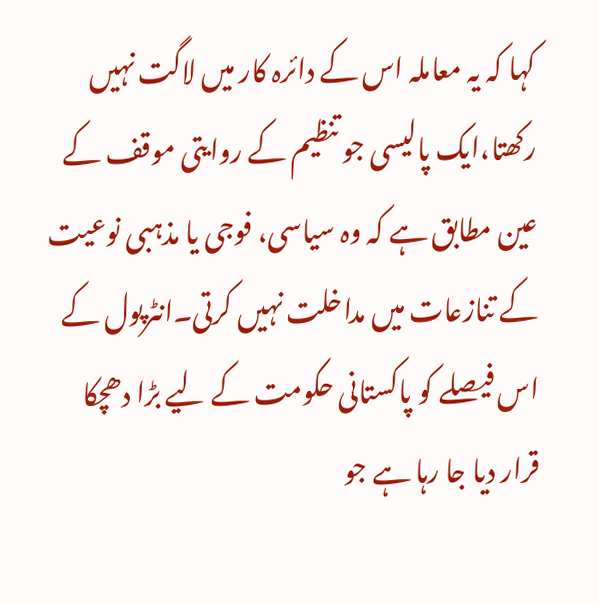کہا کہ یہ معاملہ اس کے دائرہ کار میں لاگت نہیں رکھتا،ایک پالیسی جو تنظیم کے روایتی موقف کے عین مطابق ہے کہ وہ سیاسی، فوجی یا مذہبی نوعیت کے تنازعات میں مداخلت نہیں کرتی۔انٹرپول کے اس فیصلے کو پاکستانی حکومت کے لیے بڑا دھچکا قرار دیا جا رہا ہے جو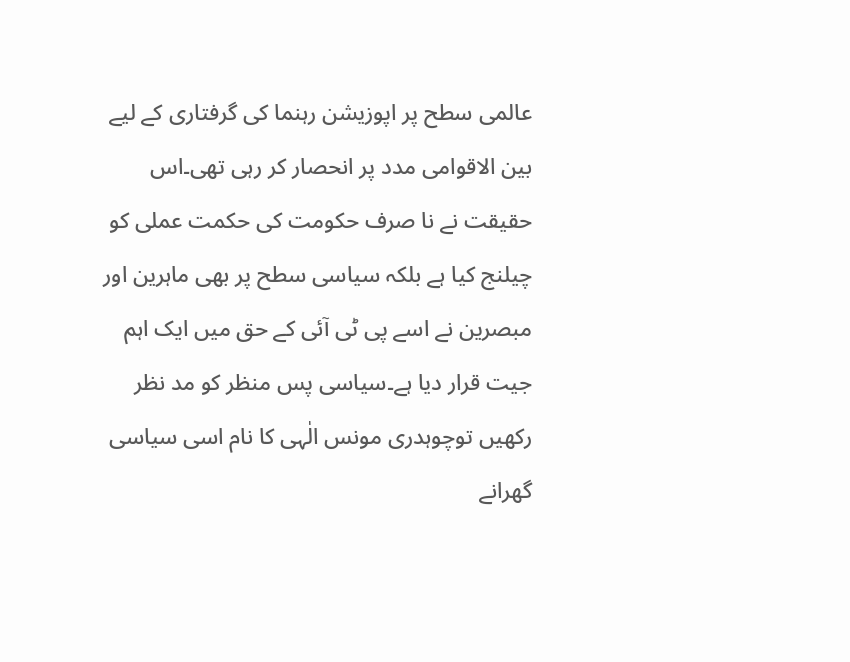عالمی سطح پر اپوزیشن رہنما کی گرفتاری کے لیے بین الاقوامی مدد پر انحصار کر رہی تھی۔اس حقیقت نے نا صرف حکومت کی حکمت عملی کو چیلنج کیا ہے بلکہ سیاسی سطح پر بھی ماہرین اور مبصرین نے اسے پی ٹی آئی کے حق میں ایک اہم جیت قرار دیا ہے۔سیاسی پس منظر کو مد نظر رکھیں توچوہدری مونس الٰہی کا نام اسی سیاسی گھرانے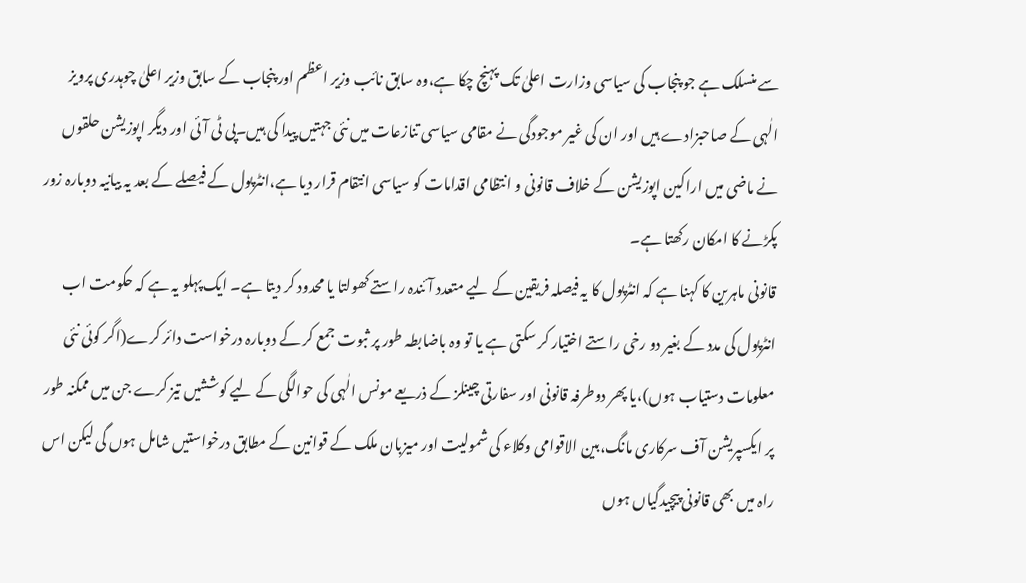سے منسلک ہے جو پنجاب کی سیاسی وزارت اعلیٰ تک پہنچ چکا ہے،وہ سابق نائب وزیر اعظم اور پنجاب کے سابق وزیر اعلیٰ چوہدری پرویز الٰہی کے صاحبزادے ہیں اور ان کی غیر موجودگی نے مقامی سیاسی تنازعات میں نئی جہتیں پیدا کی ہیں۔پی ٹی آئی اور دیگر اپوزیشن حلقوں نے ماضی میں اراکین اپوزیشن کے خلاف قانونی و انتظامی اقدامات کو سیاسی انتقام قرار دیا ہے،انٹرپول کے فیصلے کے بعد یہ بیانیہ دوبارہ زور پکڑنے کا امکان رکھتا ہے۔
قانونی ماہرین کا کہنا ہے کہ انٹرپول کا یہ فیصلہ فریقین کے لیے متعدد آئندہ راستے کھولتا یا محدود کر دیتا ہے۔ ایک پہلو یہ ہے کہ حکومت اب انٹرپول کی مدد کے بغیر دو رخی راستے اختیار کر سکتی ہے یا تو وہ باضابطہ طور پر ثبوت جمع کر کے دوبارہ درخواست دائر کرے(اگر کوئی نئی معلومات دستیاب ہوں)،یا پھر دوطرفہ قانونی اور سفارتی چینلز کے ذریعے مونس الٰہی کی حوالگی کے لیے کوششیں تیز کرے جن میں ممکنہ طور پر ایکسپریشن آف سرکاری مانگ،بین الاقوامی وکلاء کی شمولیت اور میزبان ملک کے قوانین کے مطابق درخواستیں شامل ہوں گی لیکن اس راہ میں بھی قانونی پیچیدگیاں ہوں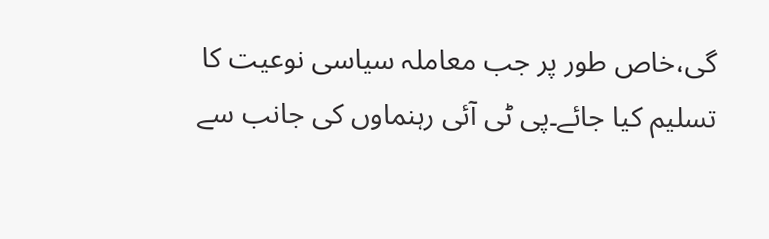گی،خاص طور پر جب معاملہ سیاسی نوعیت کا تسلیم کیا جائے۔پی ٹی آئی رہنماوں کی جانب سے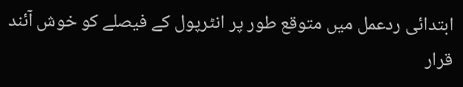ابتدائی ردعمل میں متوقع طور پر انٹرپول کے فیصلے کو خوش آئند قرار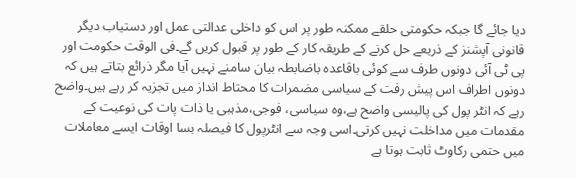دیا جائے گا جبکہ حکومتی حلقے ممکنہ طور پر اس کو داخلی عدالتی عمل اور دستیاب دیگر قانونی آپشنز کے ذریعے حل کرنے کے طریقہ کار کے طور پر قبول کریں گے۔فی الوقت حکومت اور پی ٹی آئی دونوں طرف سے کوئی باقاعدہ باضابطہ بیان سامنے نہیں آیا مگر ذرائع بتاتے ہیں کہ دونوں اطراف اس پیش رفت کے سیاسی مضمرات کا محتاط انداز میں تجزیہ کر رہے ہیں۔واضح رہے کہ انٹر پول کی پالیسی واضح ہے،وہ سیاسی، فوجی،مذہبی یا ذات پات کی نوعیت کے مقدمات میں مداخلت نہیں کرتی۔اسی وجہ سے انٹرپول کا فیصلہ بسا اوقات ایسے معاملات میں حتمی رکاوٹ ثابت ہوتا ہے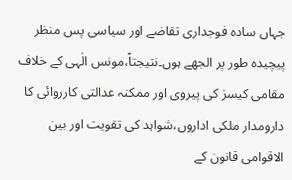جہاں سادہ فوجداری تقاضے اور سیاسی پس منظر پیچیدہ طور پر الجھے ہوں۔نتیجتاً،مونس الٰہی کے خلاف مقامی کیسز کی پیروی اور ممکنہ عدالتی کارروائی کا دارومدار ملکی اداروں،شواہد کی تقویت اور بین الاقوامی قانون کے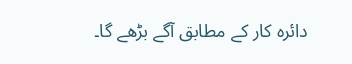دائرہ کار کے مطابق آگے بڑھے گا۔